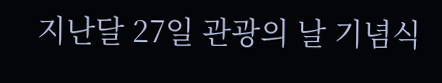지난달 27일 관광의 날 기념식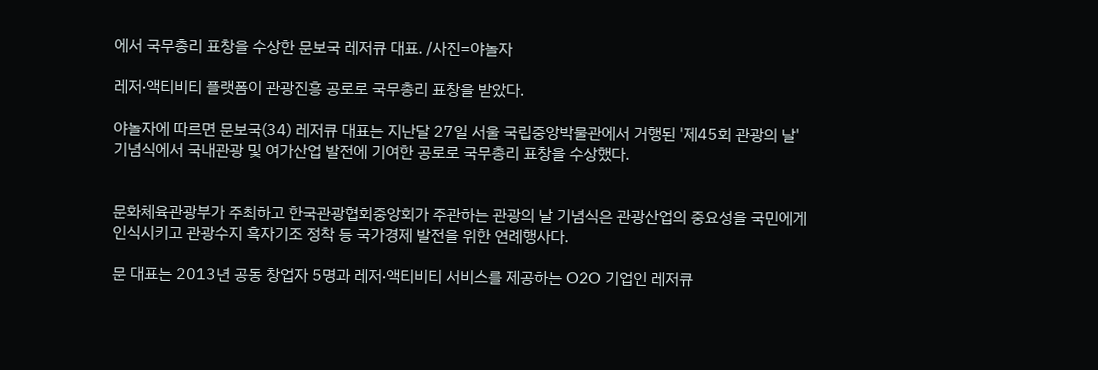에서 국무총리 표창을 수상한 문보국 레저큐 대표. /사진=야놀자

레저∙액티비티 플랫폼이 관광진흥 공로로 국무총리 표창을 받았다.

야놀자에 따르면 문보국(34) 레저큐 대표는 지난달 27일 서울 국립중앙박물관에서 거행된 '제45회 관광의 날' 기념식에서 국내관광 및 여가산업 발전에 기여한 공로로 국무총리 표창을 수상했다.


문화체육관광부가 주최하고 한국관광협회중앙회가 주관하는 관광의 날 기념식은 관광산업의 중요성을 국민에게 인식시키고 관광수지 흑자기조 정착 등 국가경제 발전을 위한 연례행사다.

문 대표는 2013년 공동 창업자 5명과 레저∙액티비티 서비스를 제공하는 O2O 기업인 레저큐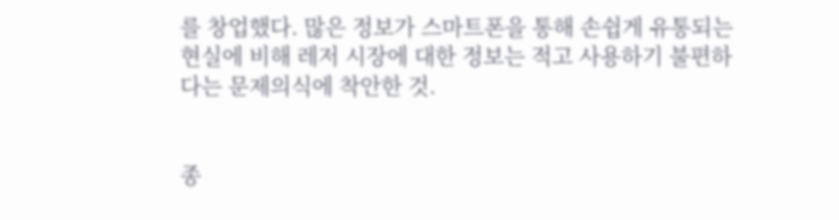를 창업했다. 많은 정보가 스마트폰을 통해 손쉽게 유통되는 현실에 비해 레저 시장에 대한 정보는 적고 사용하기 불편하다는 문제의식에 착안한 것.


종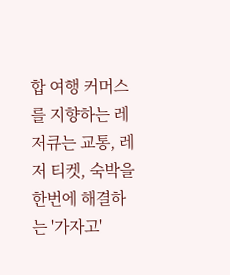합 여행 커머스를 지향하는 레저큐는 교통, 레저 티켓, 숙박을 한번에 해결하는 '가자고'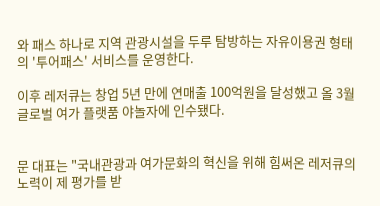와 패스 하나로 지역 관광시설을 두루 탐방하는 자유이용권 형태의 '투어패스' 서비스를 운영한다.

이후 레저큐는 창업 5년 만에 연매출 100억원을 달성했고 올 3월 글로벌 여가 플랫품 야놀자에 인수됐다.


문 대표는 "국내관광과 여가문화의 혁신을 위해 힘써온 레저큐의 노력이 제 평가를 받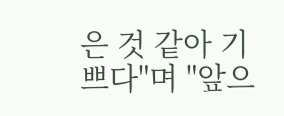은 것 같아 기쁘다"며 "앞으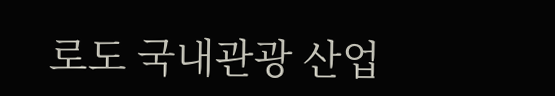로도 국내관광 산업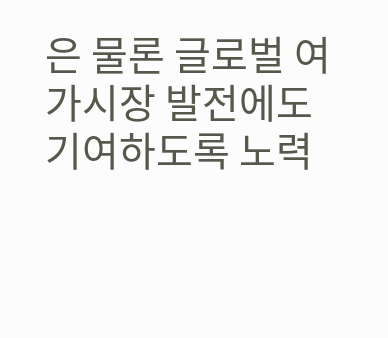은 물론 글로벌 여가시장 발전에도 기여하도록 노력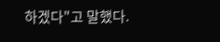하겠다"고 말했다.